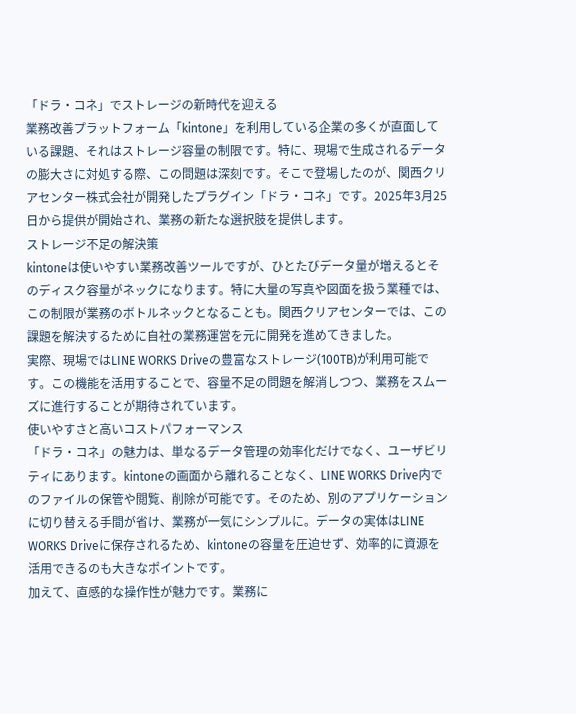「ドラ・コネ」でストレージの新時代を迎える
業務改善プラットフォーム「kintone」を利用している企業の多くが直面している課題、それはストレージ容量の制限です。特に、現場で生成されるデータの膨大さに対処する際、この問題は深刻です。そこで登場したのが、関西クリアセンター株式会社が開発したプラグイン「ドラ・コネ」です。2025年3月25日から提供が開始され、業務の新たな選択肢を提供します。
ストレージ不足の解決策
kintoneは使いやすい業務改善ツールですが、ひとたびデータ量が増えるとそのディスク容量がネックになります。特に大量の写真や図面を扱う業種では、この制限が業務のボトルネックとなることも。関西クリアセンターでは、この課題を解決するために自社の業務運営を元に開発を進めてきました。
実際、現場ではLINE WORKS Driveの豊富なストレージ(100TB)が利用可能です。この機能を活用することで、容量不足の問題を解消しつつ、業務をスムーズに進行することが期待されています。
使いやすさと高いコストパフォーマンス
「ドラ・コネ」の魅力は、単なるデータ管理の効率化だけでなく、ユーザビリティにあります。kintoneの画面から離れることなく、LINE WORKS Drive内でのファイルの保管や閲覧、削除が可能です。そのため、別のアプリケーションに切り替える手間が省け、業務が一気にシンプルに。データの実体はLINE WORKS Driveに保存されるため、kintoneの容量を圧迫せず、効率的に資源を活用できるのも大きなポイントです。
加えて、直感的な操作性が魅力です。業務に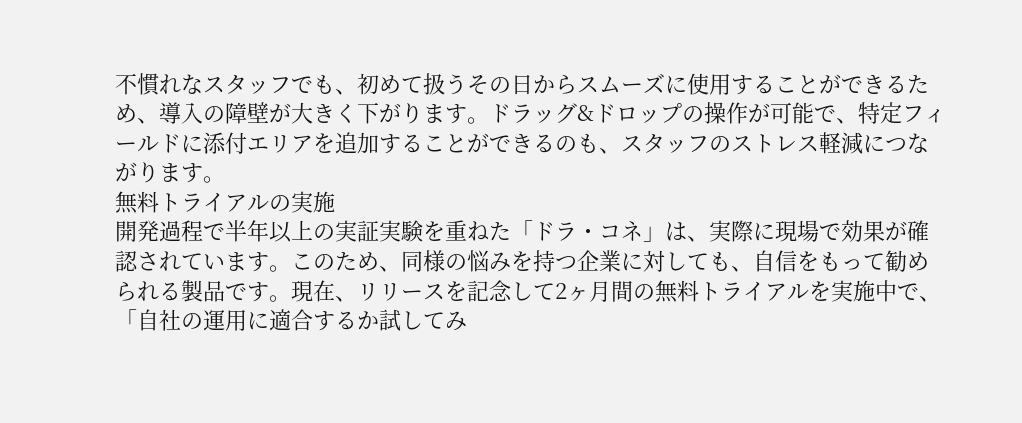不慣れなスタッフでも、初めて扱うその日からスムーズに使用することができるため、導入の障壁が大きく下がります。ドラッグ&ドロップの操作が可能で、特定フィールドに添付エリアを追加することができるのも、スタッフのストレス軽減につながります。
無料トライアルの実施
開発過程で半年以上の実証実験を重ねた「ドラ・コネ」は、実際に現場で効果が確認されています。このため、同様の悩みを持つ企業に対しても、自信をもって勧められる製品です。現在、リリースを記念して2ヶ月間の無料トライアルを実施中で、「自社の運用に適合するか試してみ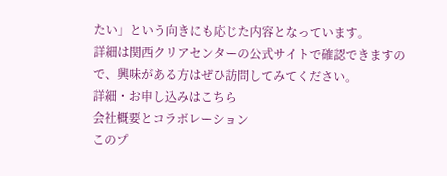たい」という向きにも応じた内容となっています。
詳細は関西クリアセンターの公式サイトで確認できますので、興味がある方はぜひ訪問してみてください。
詳細・お申し込みはこちら
会社概要とコラボレーション
このプ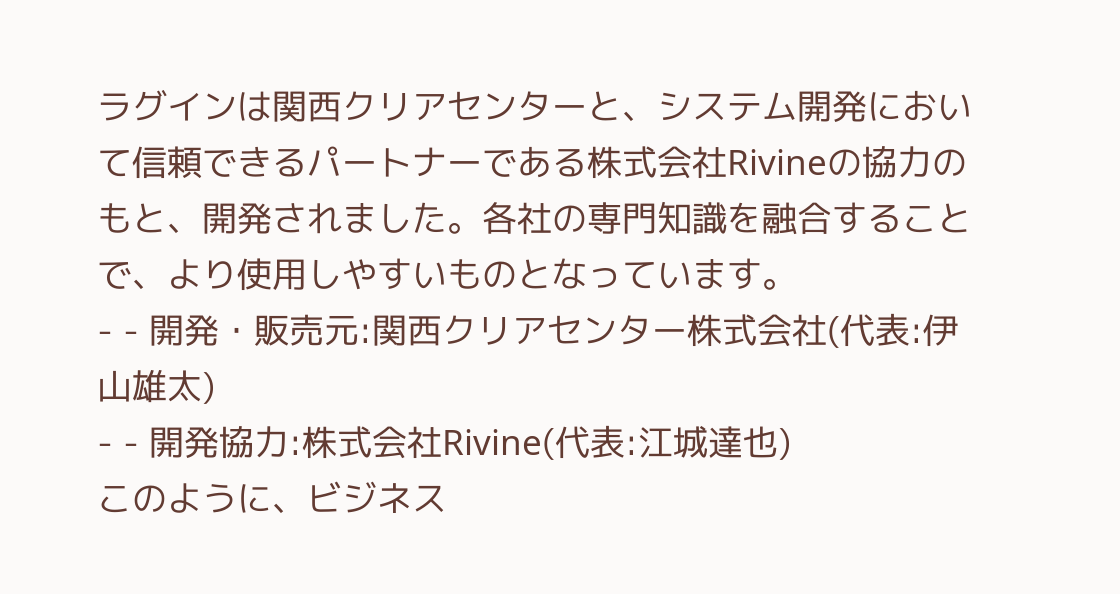ラグインは関西クリアセンターと、システム開発において信頼できるパートナーである株式会社Rivineの協力のもと、開発されました。各社の専門知識を融合することで、より使用しやすいものとなっています。
- - 開発・販売元:関西クリアセンター株式会社(代表:伊山雄太)
- - 開発協力:株式会社Rivine(代表:江城達也)
このように、ビジネス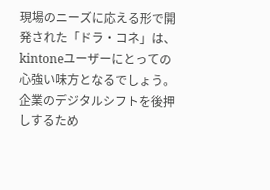現場のニーズに応える形で開発された「ドラ・コネ」は、kintoneユーザーにとっての心強い味方となるでしょう。企業のデジタルシフトを後押しするため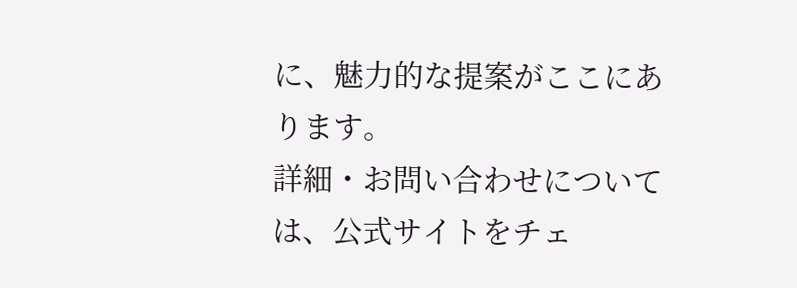に、魅力的な提案がここにあります。
詳細・お問い合わせについては、公式サイトをチェ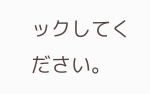ックしてください。